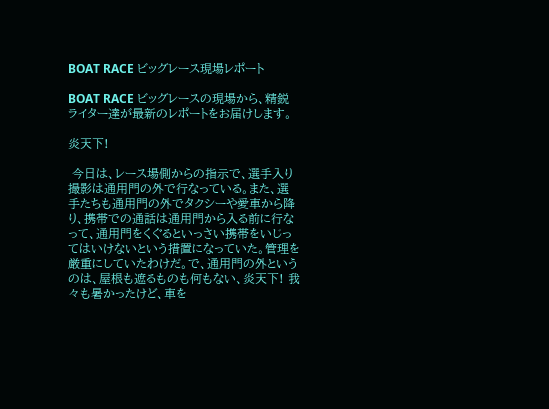BOAT RACE ビッグレース現場レポート

BOAT RACE ビッグレースの現場から、精鋭ライター達が最新のレポートをお届けします。

炎天下!

 今日は、レース場側からの指示で、選手入り撮影は通用門の外で行なっている。また、選手たちも通用門の外でタクシーや愛車から降り、携帯での通話は通用門から入る前に行なって、通用門をくぐるといっさい携帯をいじってはいけないという措置になっていた。管理を厳重にしていたわけだ。で、通用門の外というのは、屋根も遮るものも何もない、炎天下! 我々も暑かったけど、車を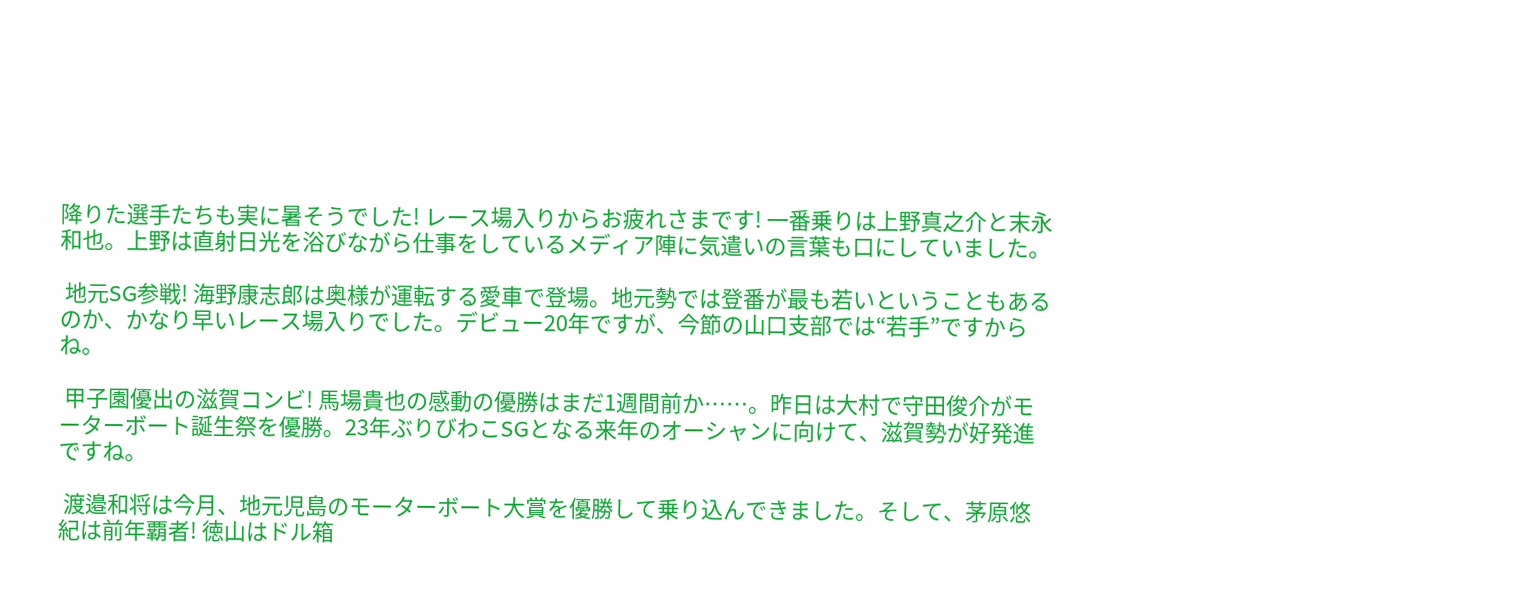降りた選手たちも実に暑そうでした! レース場入りからお疲れさまです! 一番乗りは上野真之介と末永和也。上野は直射日光を浴びながら仕事をしているメディア陣に気遣いの言葉も口にしていました。

 地元SG参戦! 海野康志郎は奥様が運転する愛車で登場。地元勢では登番が最も若いということもあるのか、かなり早いレース場入りでした。デビュー20年ですが、今節の山口支部では“若手”ですからね。

 甲子園優出の滋賀コンビ! 馬場貴也の感動の優勝はまだ1週間前か……。昨日は大村で守田俊介がモーターボート誕生祭を優勝。23年ぶりびわこSGとなる来年のオーシャンに向けて、滋賀勢が好発進ですね。

 渡邉和将は今月、地元児島のモーターボート大賞を優勝して乗り込んできました。そして、茅原悠紀は前年覇者! 徳山はドル箱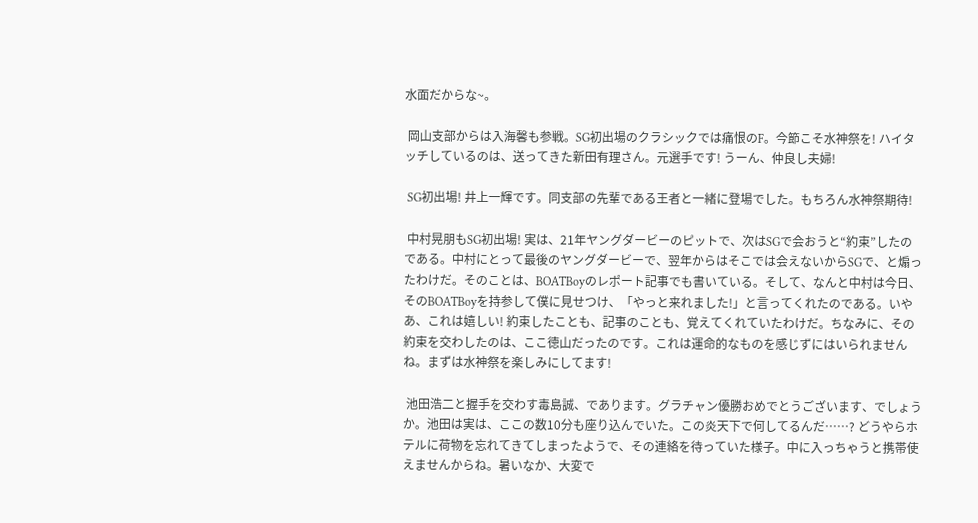水面だからな~。

 岡山支部からは入海馨も参戦。SG初出場のクラシックでは痛恨のF。今節こそ水神祭を! ハイタッチしているのは、送ってきた新田有理さん。元選手です! うーん、仲良し夫婦!

 SG初出場! 井上一輝です。同支部の先輩である王者と一緒に登場でした。もちろん水神祭期待!

 中村晃朋もSG初出場! 実は、21年ヤングダービーのピットで、次はSGで会おうと“約束”したのである。中村にとって最後のヤングダービーで、翌年からはそこでは会えないからSGで、と煽ったわけだ。そのことは、BOATBoyのレポート記事でも書いている。そして、なんと中村は今日、そのBOATBoyを持参して僕に見せつけ、「やっと来れました!」と言ってくれたのである。いやあ、これは嬉しい! 約束したことも、記事のことも、覚えてくれていたわけだ。ちなみに、その約束を交わしたのは、ここ徳山だったのです。これは運命的なものを感じずにはいられませんね。まずは水神祭を楽しみにしてます!

 池田浩二と握手を交わす毒島誠、であります。グラチャン優勝おめでとうございます、でしょうか。池田は実は、ここの数10分も座り込んでいた。この炎天下で何してるんだ……? どうやらホテルに荷物を忘れてきてしまったようで、その連絡を待っていた様子。中に入っちゃうと携帯使えませんからね。暑いなか、大変で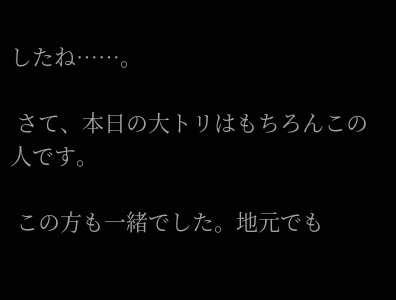したね……。

 さて、本日の大トリはもちろんこの人です。

 この方も一緒でした。地元でも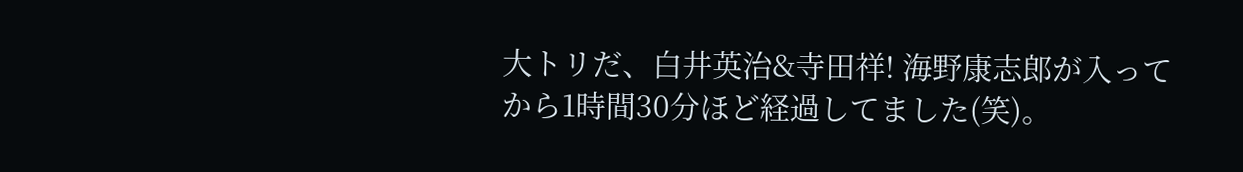大トリだ、白井英治&寺田祥! 海野康志郎が入ってから1時間30分ほど経過してました(笑)。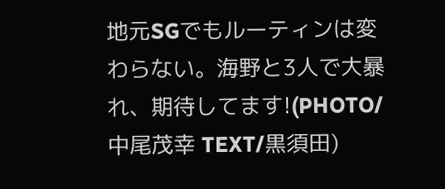地元SGでもルーティンは変わらない。海野と3人で大暴れ、期待してます!(PHOTO/中尾茂幸 TEXT/黒須田)